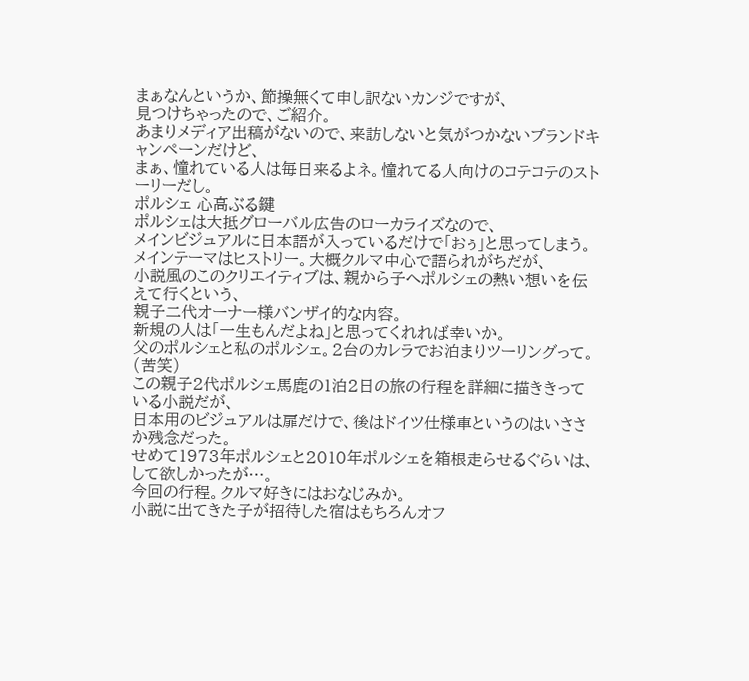まぁなんというか、節操無くて申し訳ないカンジですが、
見つけちゃったので、ご紹介。
あまりメディア出稿がないので、来訪しないと気がつかないブランドキャンペーンだけど、
まぁ、憧れている人は毎日来るよネ。憧れてる人向けのコテコテのストーリーだし。
ポルシェ 心高ぶる鍵
ポルシェは大抵グローバル広告のローカライズなので、
メインビジュアルに日本語が入っているだけで「おぅ」と思ってしまう。
メインテーマはヒストリー。大概クルマ中心で語られがちだが、
小説風のこのクリエイティブは、親から子へポルシェの熱い想いを伝えて行くという、
親子二代オーナー様バンザイ的な内容。
新規の人は「一生もんだよね」と思ってくれれば幸いか。
父のポルシェと私のポルシェ。2台のカレラでお泊まりツーリングって。(苦笑)
この親子2代ポルシェ馬鹿の1泊2日の旅の行程を詳細に描ききっている小説だが、
日本用のビジュアルは扉だけで、後はドイツ仕様車というのはいささか残念だった。
せめて1973年ポルシェと2010年ポルシェを箱根走らせるぐらいは、して欲しかったが…。
今回の行程。クルマ好きにはおなじみか。
小説に出てきた子が招待した宿はもちろんオフ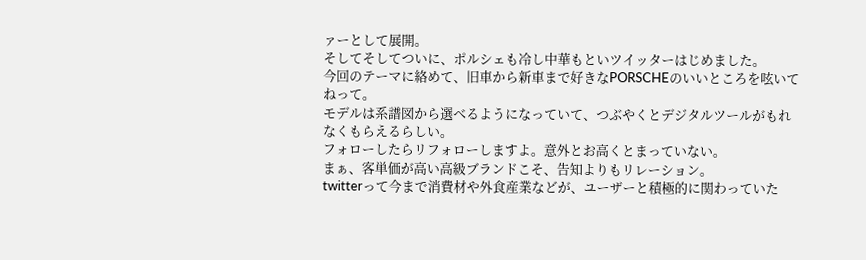ァーとして展開。
そしてそしてついに、ポルシェも冷し中華もといツイッターはじめました。
今回のテーマに絡めて、旧車から新車まで好きなPORSCHEのいいところを呟いてねって。
モデルは系譜図から選べるようになっていて、つぶやくとデジタルツールがもれなくもらえるらしい。
フォローしたらリフォローしますよ。意外とお高くとまっていない。
まぁ、客単価が高い高級ブランドこそ、告知よりもリレーション。
twitterって今まで消費材や外食産業などが、ユーザーと積極的に関わっていた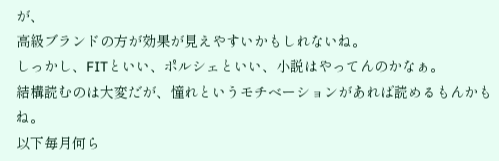が、
高級ブランドの方が効果が見えやすいかもしれないね。
しっかし、FITといい、ポルシェといい、小説はやってんのかなぁ。
結構読むのは大変だが、憧れというモチベーションがあれば読めるもんかもね。
以下毎月何ら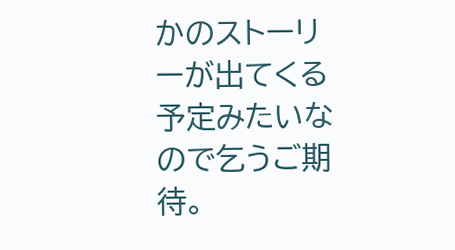かのストーリーが出てくる予定みたいなので乞うご期待。